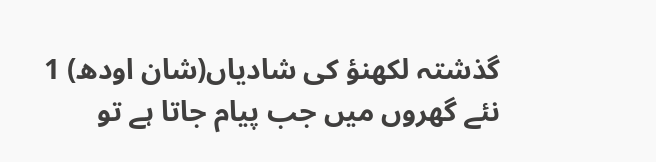گذشتہ لکھنؤ کی شادیاں(شان اودھ) 1
نئے گھروں میں جب پیام جاتا ہے تو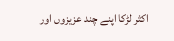اکثر لڑکا اپنے چند عزیزوں اور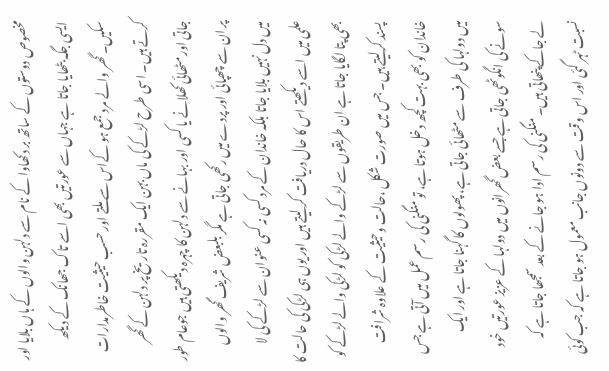مخصوص دوستوں کے ساتھ بر دکھاوا کے نام سے دلہن والوں کے ہاں بلایا اور ایسی جگہ بٹھایا جاتا ہے جہاں سے عورتیں بھی اسے تاک جھانک کے دیکھ سکیں۔ گھر والے مرد جمع ہو کےاس سے ملتے اور حسب حیثیت خاطرمدارات کرتے ہیں۔ اسی طرح لڑکے کی ماں بہن ایک مقررہ تاریخ پر دلہن کے گھر جاتی اور مٹھائی کھلانے یا کسی اور بہانے سے دلہن کا چہرہ دیکھتی ہیں جوعام طور پر ان سے چھپائی اور پردے میں رکھی جاتی ہے مگر بلبعض شریف گھر والوں میں دل نہیں بلایا جاتا بلکہ خاندان کے مرد کسی نہ کسی عنوان سے لڑکے کی لا علمی میں اسے دیکھتے اس کا حال دریافت کر لیتے ہیں اور یوں ہی لڑکی کی حالت کا بھی پتا لگایا جاتا ہے ان طریقوں سے لڑکے والے لڑکی کو لڑکی والے لڑکے کو پسند کرلیتے ہیں۔ جس میں صورت شکل ،حالت وحیثیت کے علاوہ شرافت خاندان کو بھی بہت کچھ دخل ہوتا ہے، تو منگنی کی رسم عمل میں آتی ہے جس میں دولہا کی طرف سے مٹھائی جاتی ہے، پھولوں کا گہنا جاتا ہے اور ایک سونے کی انگوٹھی جاتی ہے جسے بعض گھرانوں میں دولہا کے عزیز عورتیں خود لے جاکے پنھاتی ہیں۔ منگنی کی رسم ادا ہو جانے کے بعد سمجھا جاتا ہے کہ نسبت ٹہر گئی اور اس وقت سے دونوں جانب معمول ہو جاتا ہے کہ جب کوئی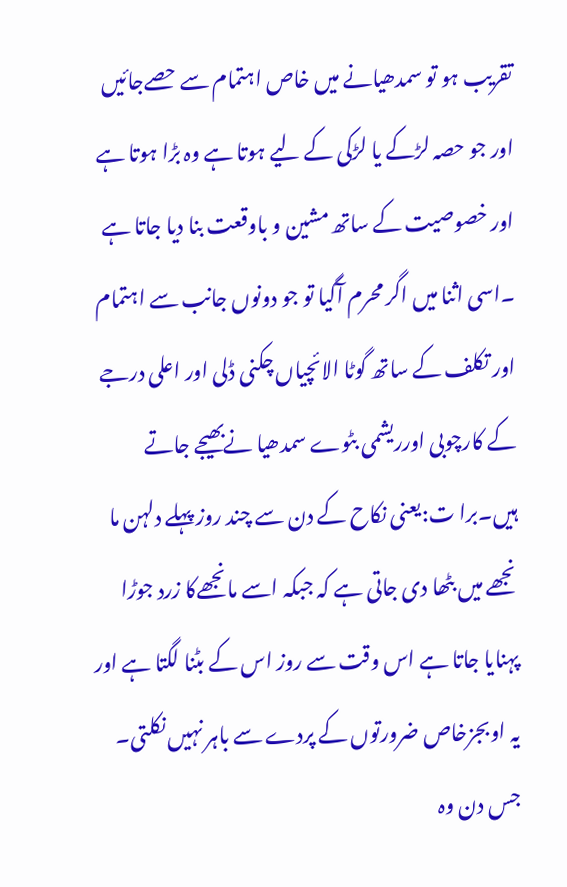تقریب ہو تو سمدھیانے میں خاص اہتمام سے حصےجائیں اور جو حصہ لڑکے یا لڑکی کے لیے ہوتا ہے وہ بڑا ہوتا ہے اور خصوصیت کے ساتھ مشین و باوقعت بنا دیا جاتا ہے ۔اسی اثنا میں اگر محرم آگیا تو جو دونوں جانب سے اہتمام اور تکلف کے ساتھ گوٹا الائچیاں چکنی ڈلی اور اعلی درجے کے کارچوبی اورریشمی بٹوے سمدھیا نےبھیجے جاتے ہیں۔برا ت:یعنی نکاح کے دن سے چند روز پہلے دلہن ما نجھے میں بٹھا دی جاتی ہے کہ جبکہ اسے مانجھےکا زرد جوڑا پہنایا جاتا ہے اس وقت سے روز اس کے بٹنا لگتا ہے اور یہ اوبجزخاص ضرورتوں کے پردے سے باہر نہیں نکلتی۔ جس دن وہ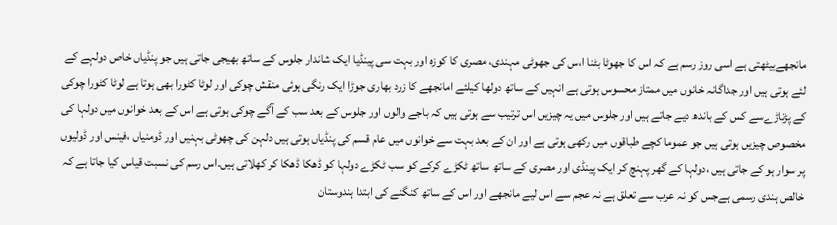مانجھےبیٹھتی ہے اسی روز رسم ہے کہ اس کا جھوٹا بٹنا ا،س کی جھوٹی مہندی، مصری کا کوزہ اور بہت سی پینڈیا ایک شاندار جلوس کے ساتھ بھیجی جاتی ہیں جو پنڈیاں خاص دولہے کے لئے ہوتی ہیں اور جداگانہ خانوں میں ممتاز محسوس ہوتی ہے انہیں کے ساتھ دولھا کیلئے امانجھے کا زرد بھاری جوڑا ایک رنگی ہوئی منقش چوکی اور لوٹا کٹورا بھی ہوتا ہے لوٹا کٹورا چوکی کے پڑناڑےسے کس کے باندھ دیے جاتے ہیں اور جلوس میں یہ چیزیں اس ترتیب سے ہوتی ہیں کہ باجے والوں اور جلوس کے بعد سب کے آگے چوکی ہوتی ہے اس کے بعد خوانوں میں دولہا کی مخصوص چیزیں ہوتی ہیں جو عموما کچے طباقوں میں رکھی ہوتی ہے اور ان کے بعد بہت سے خوانوں میں عام قسم کی پنڈیاں ہوتی ہیں دلہن کی چھوٹی بہنیں اور ڈومنیاں ،فینس اور ڈولیوں پر سوار ہو کے جاتی ہیں ،دولہا کے گھر پہنچ کر ایک پینڈی اور مصری کے ساتھ ساتھ ٹکڑے کرکے کو سب ٹکڑے دولہا کو ڈھکا ڈھکا کر کھلاتی ہیں۔اس رسم کی نسبت قیاس کیا جاتا ہے کہ خالص ہندی رسمی ہےجس کو نہ عرب سے تعلق ہے نہ عجم سے اس لیے مانجھے اور اس کے ساتھ کنگنے کی ابتدا ہندوستان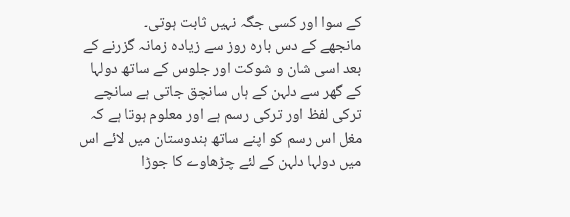کے سوا اور کسی جگہ نہیں ثابت ہوتی۔
مانجھے کے دس بارہ روز سے زیادہ زمانہ گزرنے کے بعد اسی شان و شوکت اور جلوس کے ساتھ دولہا کے گھر سے دلہن کے ہاں سانچق جاتی ہے سانچے ترکی لفظ اور ترکی رسم ہے اور معلوم ہوتا ہے کہ مغل اس رسم کو اپنے ساتھ ہندوستان میں لائے اس میں دولہا دلہن کے لئے چڑھاوے کا جوڑا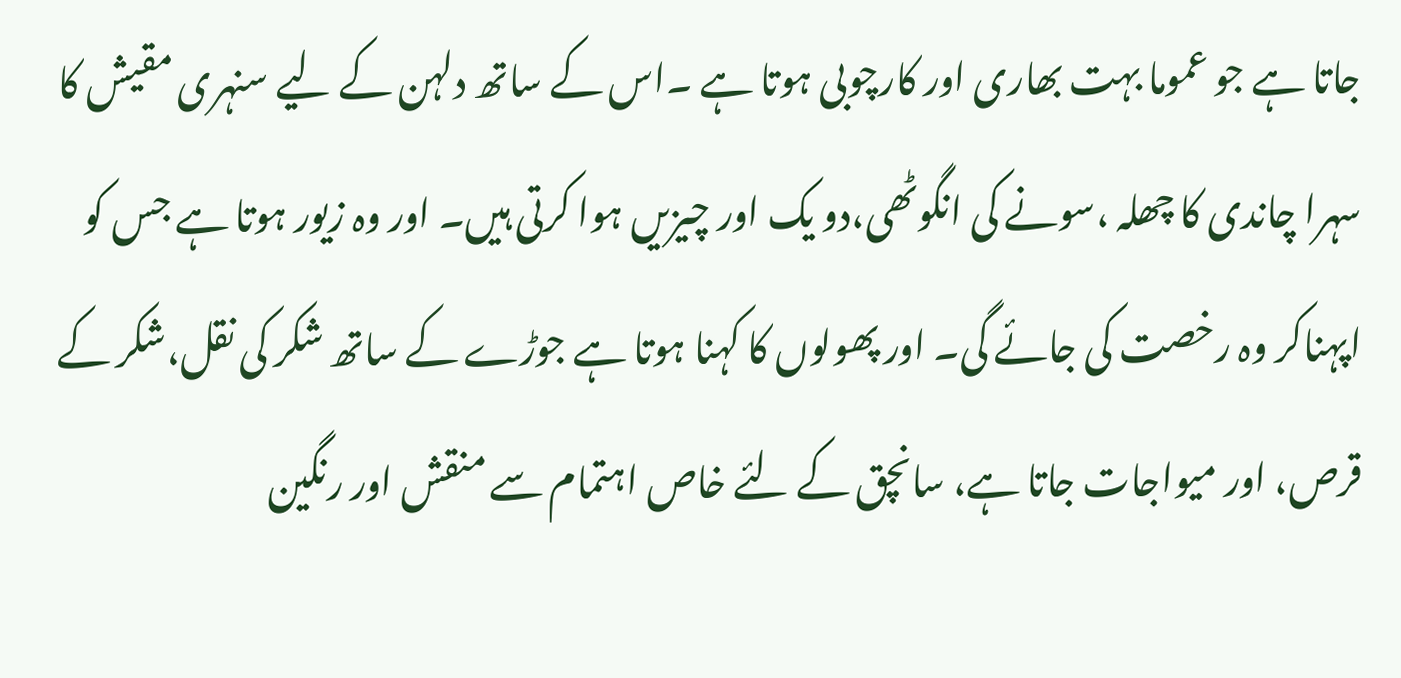جاتا ہے جو عموما بہت بھاری اور کارچوبی ہوتا ہے ۔اس کے ساتھ دلہن کے لیے سنہری مقیش کا سہرا چاندی کا چھلہ ،سونے کی انگوٹھی،دو یک اور چیزیں ہوا کرتی ہیں۔ اور وہ زیور ہوتا ہے جس کو اپہناکر وہ رخصت کی جائے گی۔ اور پھولوں کا کہنا ہوتا ہے جوڑے کے ساتھ شکر کی نقل،شکر کے قرص، اور میواجات جاتا ہے، سانچق کے لئے خاص اہتمام سے منقش اور رنگین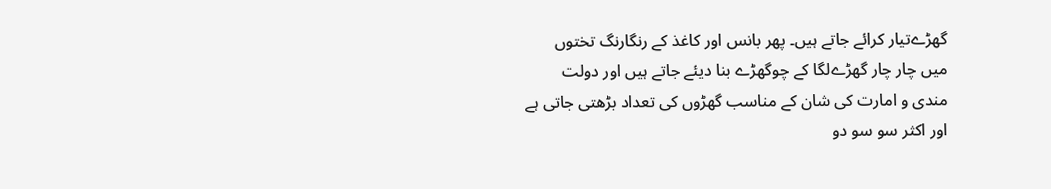گھڑےتیار کرائے جاتے ہیں۔ پھر بانس اور کاغذ کے رنگارنگ تختوں میں چار چار گھڑےلگا کے چوگھڑے بنا دیئے جاتے ہیں اور دولت مندی و امارت کی شان کے مناسب گھڑوں کی تعداد بڑھتی جاتی ہے اور اکثر سو سو دو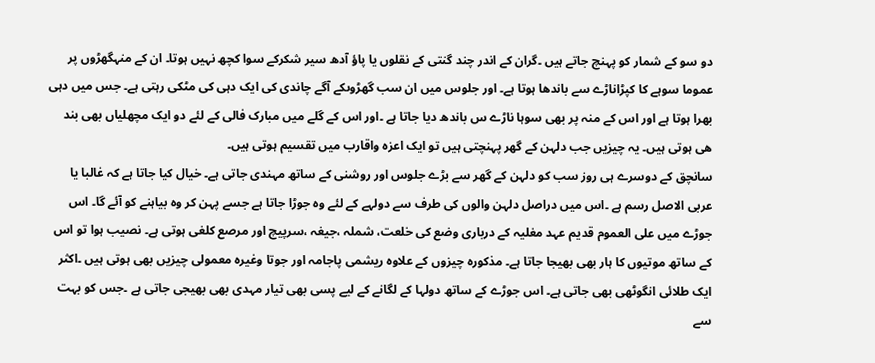دو سو کے شمار کو پہنچ جاتے ہیں ۔گران کے اندر چند گنتی کے نقلوں یا پاؤ آدھ سیر شکرکے سوا کچھ نہیں ہوتا۔ ان کے منہگھڑوں پر عموما سوہے کا کپڑاناڑے سے باندھا ہوتا ہے۔ اور جلوس میں ان سب گھڑوںکے آگے چاندی کی ایک دہی کی مٹکی رہتی ہے۔ جس میں دہی بھرا ہوتا ہے اور اس کے منہ پر بھی سوہا ناڑے س باندھ دیا جاتا ہے ۔اور اس کے گلے میں مبارک فالی کے لئے دو ایک مچھلیاں بھی بند ھی ہوتی ہیں۔ یہ چیزیں جب دلہن کے گھر پہنچتی ہیں تو ایک اعزہ واقارب میں تقسیم ہوتی ہیں۔
سانچق کے دوسرے ہی روز سب کو دلہن کے گھر سے بڑے جلوس اور روشنی کے ساتھ مہندی جاتی ہے۔ خیال کیا جاتا ہے کہ غالبا یا عربی الاصل رسم ہے ۔اس میں دراصل دلہن والوں کی طرف سے دولہے کے لئے وہ جوڑا جاتا ہے جسے پہن کر وہ بیاہنے کو آئے گا۔ اس جوڑے میں علی العموم قدیم عہد مغلیہ کے درباری وضع کی خلعت، شملہ ،جیغہ ،سرپیچ اور مرصع کلغی ہوتی ہے۔ نصیب ہوا تو اس کے ساتھ موتیوں کا ہار بھی بھیجا جاتا ہے۔ مذکورہ چیزوں کے علاوہ ریشمی پاجامہ اور جوتا وغیرہ معمولی چیزیں بھی ہوتی ہیں ۔اکثر ایک طلائی انگوٹھی بھی جاتی ہے۔ اس جوڑے کے ساتھ دولہا کے لگانے کے لیے پسی بھی تیار مہدی بھی بھیجی جاتی ہے ۔جس کو بہت سے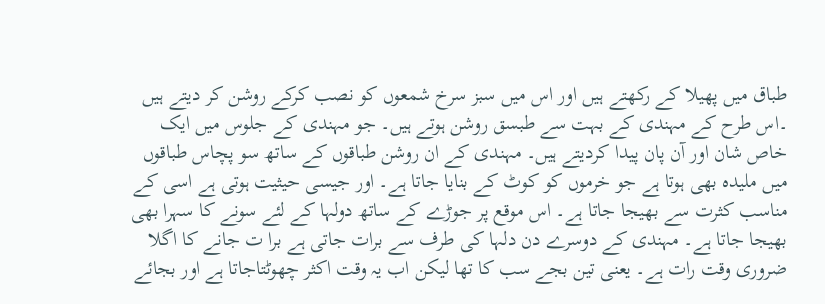طباق میں پھیلا کے رکھتے ہیں اور اس میں سبز سرخ شمعوں کو نصب کرکے روشن کر دیتے ہیں ۔اس طرح کے مہندی کے بہت سے طبسق روشن ہوتے ہیں۔ جو مہندی کے جلوس میں ایک خاص شان اور آن پان پیدا کردیتے ہیں۔ مہندی کے ان روشن طباقوں کے ساتھ سو پچاس طباقوں میں ملیدہ بھی ہوتا ہے جو خرموں کو کوٹ کے بنایا جاتا ہے۔ اور جیسی حیثیت ہوتی ہے اسی کے مناسب کثرت سے بھیجا جاتا ہے۔ اس موقع پر جوڑے کے ساتھ دولہا کے لئے سونے کا سہرا بھی بھیجا جاتا ہے۔ مہندی کے دوسرے دن دلہا کی طرف سے برات جاتی ہے برا ت جانے کا اگلا ضروری وقت رات ہے۔ یعنی تین بجے سب کا تھا لیکن اب یہ وقت اکثر چھوٹتاجاتا ہے اور بجائے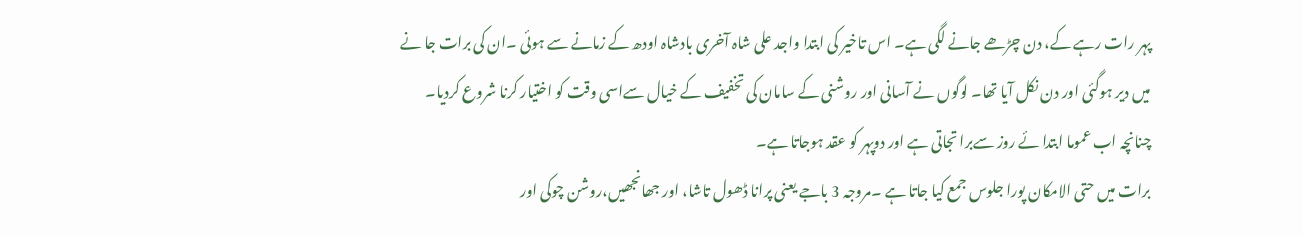پہر رات رہے کے، دن چڑھے جانے لگی ہے۔ اس تاخیر کی ابتدا واجد علی شاہ آخری بادشاہ اودھ کے زمانے سے ہوئی ۔ان کی برات جا نے میں دیر ہوگئی اور دن نکل آیا تھا۔ لوگوں نے آسانی اور روشنی کے سامان کی تخفیف کے خیال سےاسی وقت کو اختیار کرنا شروع کردیا۔ چنانچہ اب عموما ابتدا ئے روز سےبرا تجاتی ہے اور دوپہر کو عقد ہوجاتا ہے۔
برات میں حتی الامکان پورا جلوس جمع کیا جاتا ہے ۔مروجہ 3 باجے یعنی پرانا ڈھول تاشا، اور جھانجھیں،روشن چوکی اور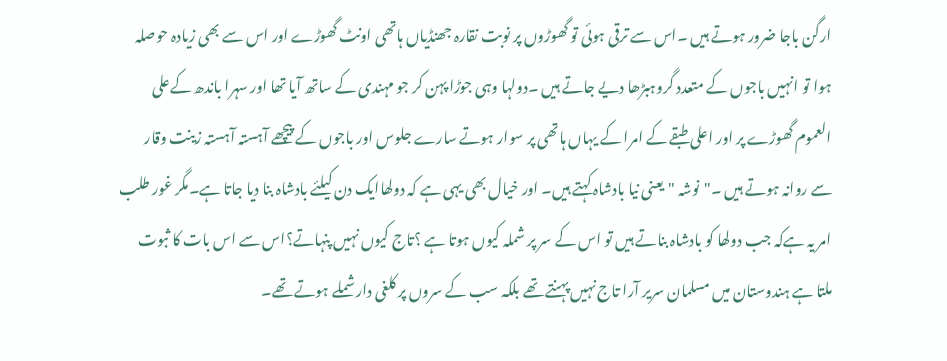ارگن باجا ضرور ہوتے ہیں ۔اس سے ترقی ہوئی تو گھوڑوں پر نوبت نقارہ جھنڈیاں ہاتھی اونٹ گھوڑے اور اس سے بھی زیادہ حوصلہ ہوا تو انہیں باجوں کے متعدد گروہبڑھا دیے جاتے ہیں ۔دولہا وہی جوڑا پہن کر جو مہندی کے ساتھ آیا تھا اور سہرا باندھ کےعلی العموم گھوڑے پر اور اعلی طبقے کے امرا کے یہاں ہاتھی پر سوار ہوتے سارے جلوس اور باجوں کے پیچھے آہستہ آہستہ زینت وقار سے روانہ ہوتے ہیں ۔"نوشہ "یعنی نیا بادشاہ کہتے ہیں۔ اور خیال بھی یہی ہے کہ دولھاایک دن کیلئے بادشاہ بنا دیا جاتا ہے۔مگر غور طلب امر یہ ہےکہ جب دولھا کو بادشاہ بناتے ہیں تو اس کے سر پر شملہ کیوں ہوتا ہے ؟تاج کیوں نہیں پنہاتے؟اس سے اس بات کا ثبوت ملتا ہے ہندوستان میں مسلمان سریر آرا تاج نہیں پہنتے تھے بلکہ سب کے سروں پر کلغی دار شملے ہوتے تھے۔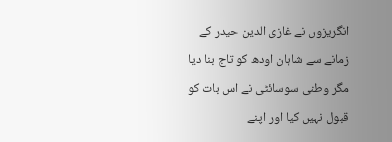انگریزوں نے غازی الدین حیدر کے زمانے سے شاہان اودھ کو تاج بنا دیا مگر وطنی سوسائٹی نے اس بات کو قبول نہیں کیا اور اپنے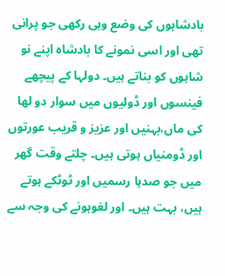بادشاہوں کی وضع وہی رکھی جو پرانی تھی اور اسی نمونے کا بادشاہ اپنے نو شاہوں کو بناتے ہیں۔ دولہا کے پیچھے فینسوں اور ڈولیوں میں سوار دو لھا کی ماں،بہنیں اور عزیز و قریب عورتوں اور ڈومنیاں ہوتی ہیں۔ چلتے وقت گھر میں جو صدہا رسمیں اور ٹوٹکے ہوتے ہیں، بہت ہیں۔ اور لغوہونے کی وجہ سے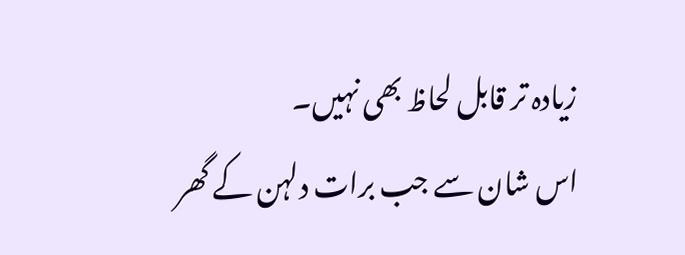زیادہ تر قابل لحاظ بھی نہیں۔
اس شان سے جب برات دلہن کے گھر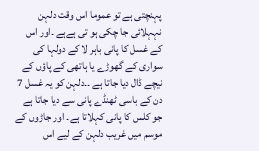پہنچتی ہے تو عموما اس وقت دلہن نہہلائی جا چکی ہو تی ہےہے ۔اور اس کے غسل کا پانی باہر لا کے دولہا کی سواری کے گھوڑے یا ہاتھی کے پاؤں کے نیچے ڈال دیا جاتا ہے ۔۔دلہن کو یہ غسل 7 دن کے باسی ٹھنڈے پانی سے دیا جاتا ہے جو کلس کا پانی کہلاتا ہے۔ اور جاڑوں کے موسم میں غریب دلہن کے لیے اس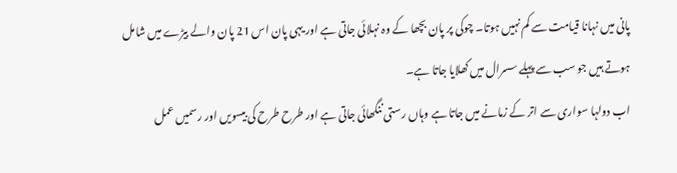پانی میں نہانا قیامت سے کم نہیں ہوتا۔ چوکی پر پان بچھا کے وہ نہلائی جاتی ہے اور یہی پان اس 21 پان والے بیڑے میں شامل ہوتے ہیں جو سب سے پہلے سسرال میں کھلایا جاتا ہے۔
اب دولہا سواری سے اتر کے زمانے میں جاتا ہے وہاں رستی ننگھائی جاتی ہے اور طرح طرح کی بیسویں اور رسمیں عمل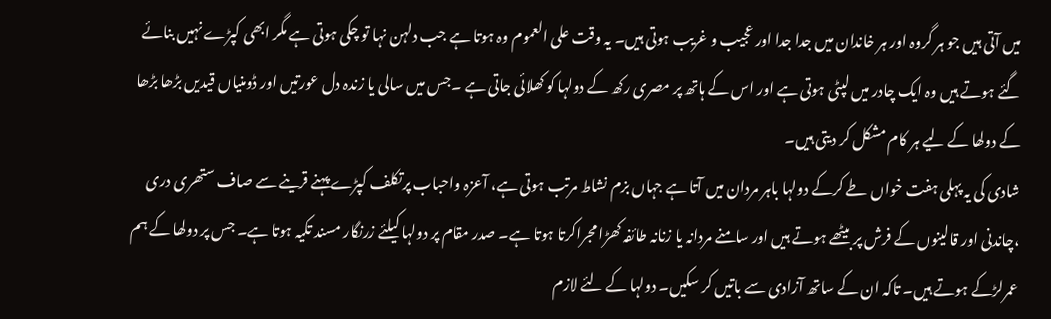میں آتی ہیں جو ہر گروہ اور ہر خاندان میں جدا جدا اور عجیب و غریب ہوتی ہیں۔ یہ وقت علی العموم وہ ہوتا ہے جب دلہن نہا تو چکی ہوتی ہے مگر ابھی کپڑے نہیں بنائے گئے ہوتے ہیں وہ ایک چادر میں لپٹی ہوتی ہے اور اس کے ہاتھ پر مصری رکھ کے دولہا کو کھلائی جاتی ہے ۔جس میں سالی یا زندہ دل عورتیں اور ڈومنیاں قیدیں بڑھا بڑھا کے دولھا کے لیے ہر کام مشکل کر دیتی ہیں۔
شادی کی یہ پہلی ہفت خواں طے کرکے دولہا باہر مردان میں آتا ہے جہاں بزم نشاط مرتب ہوتی ہے، آعزہ واحباب پرتکلف کپڑے پہنے قرینے سے صاف ستھری دری ،چاندنی اور قالینوں کے فرش پر بیٹھے ہوتے ہیں اور سامنے مردانہ یا زنانہ طائفہ کھڑا مجراکرتا ہوتا ہے۔ صدر مقام پر دولہا کیلئے زرنگار مسند تکیہ ہوتا ہے۔ جس پر دولھا کے ہم عمرلڑکے ہوتے ہیں۔ تاکہ ان کے ساتھ آزادی سے باتیں کر سکیں۔ دولہا کے لئے لازم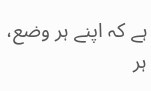ہے کہ اپنے ہر وضع، ہر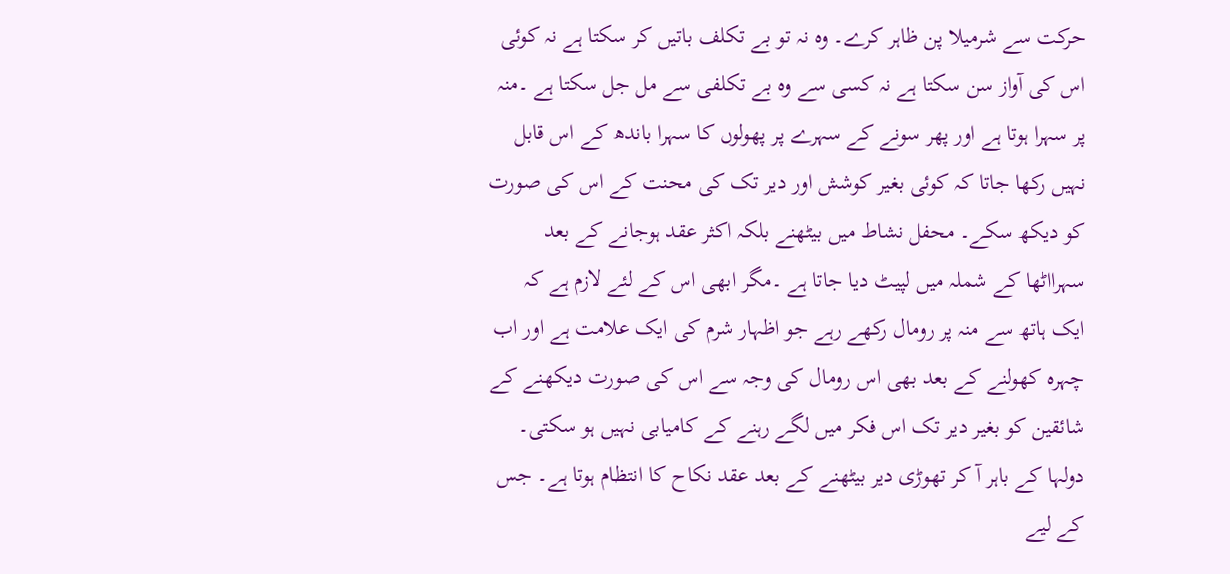حرکت سے شرمیلا پن ظاہر کرے۔ وہ نہ تو بے تکلف باتیں کر سکتا ہے نہ کوئی اس کی آواز سن سکتا ہے نہ کسی سے وہ بے تکلفی سے مل جل سکتا ہے ۔منہ پر سہرا ہوتا ہے اور پھر سونے کے سہرے پر پھولوں کا سہرا باندھ کے اس قابل نہیں رکھا جاتا کہ کوئی بغیر کوشش اور دیر تک کی محنت کے اس کی صورت کو دیکھ سکے۔ محفل نشاط میں بیٹھنے بلکہ اکثر عقد ہوجانے کے بعد سہرااٹھا کے شملہ میں لپیٹ دیا جاتا ہے ۔مگر ابھی اس کے لئے لازم ہے کہ ایک ہاتھ سے منہ پر رومال رکھے رہے جو اظہار شرم کی ایک علامت ہے اور اب چہرہ کھولنے کے بعد بھی اس رومال کی وجہ سے اس کی صورت دیکھنے کے شائقین کو بغیر دیر تک اس فکر میں لگے رہنے کے کامیابی نہیں ہو سکتی۔
دولہا کے باہر آ کر تھوڑی دیر بیٹھنے کے بعد عقد نکاح کا انتظام ہوتا ہے۔ جس کے لیے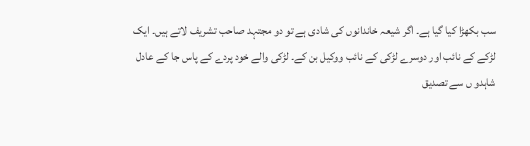سب بکھڑا کیا گیا ہے۔ اگر شیعہ خاندانوں کی شادی ہے تو دو مجتہد صاحب تشریف لاتے ہیں۔ ایک لڑکے کے نائب اور دوسرے لڑکی کے نائب ووکیل بن کے۔ لڑکی والے خود پردے کے پاس جا کے عادل شاہدو ں سے تصدیق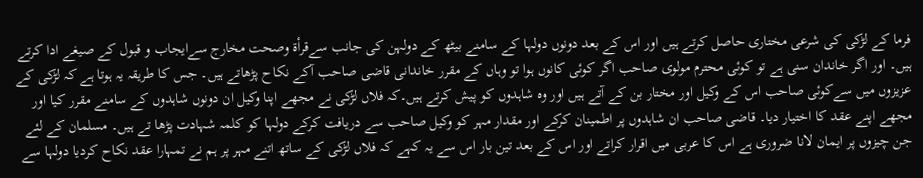فرما کے لڑکی کی شرعی مختاری حاصل کرتے ہیں اور اس کے بعد دونوں دولہا کے سامنے بیٹھ کے دولہن کی جانب سےقرأۃ وصحت مخارج سےایجاب و قبول کے صیغے ادا کرتے ہیں۔ اور اگر خاندان سنی ہے تو کوئی محترم مولوی صاحب اگر کوئی کانوں ہوا تو وہاں کے مقرر خاندانی قاضی صاحب آکے نکاح پڑھاتے ہیں۔ جس کا طریقہ یہ ہوتا ہے کہ لڑکی کے عزیزوں میں سےکوئی صاحب اس کے وکیل اور مختار بن کے آتے ہیں اور وہ شاہدوں کو پیش کرتے ہیں۔کہ فلاں لڑکی نے مجھے اپنا وکیل ان دونوں شاہدوں کے سامنے مقرر کیا اور مجھے اپنے عقد کا اختیار دیا۔ قاضی صاحب ان شاہدوں پر اطمینان کرکے اور مقدار مہر کو وکیل صاحب سے دریافت کرکے دولہا کو کلمہ شہادت پڑھا تے ہیں۔ مسلمان کے لئے جن چیزوں پر ایمان لانا ضروری ہے اس کا عربی میں اقرار کراتے اور اس کے بعد تین بار اس سے یہ کہے کہ فلاں لڑکی کے ساتھ اتنے مہر پر ہم نے تمہارا عقد نکاح کردیا دولہا سے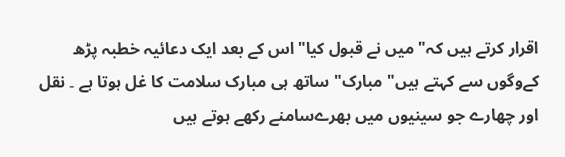اقرار کرتے ہیں کہ" میں نے قبول کیا"اس کے بعد ایک دعائیہ خطبہ پڑھ کےوگوں سے کہتے ہیں" مبارک" ساتھ ہی مبارک سلامت کا غل ہوتا ہے ۔ نقل اور چھارے جو سینیوں میں بھرےسامنے رکھے ہوتے ہیں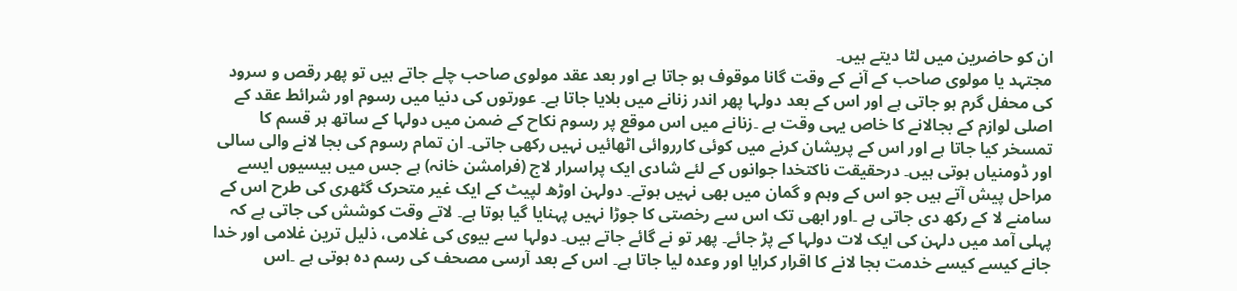ان کو حاضرین میں لٹا دیتے ہیں۔
مجتہد یا مولوی صاحب کے آنے کے وقت گانا موقوف ہو جاتا ہے اور بعد عقد مولوی صاحب چلے جاتے ہیں تو پھر رقص و سرود کی محفل گرم ہو جاتی ہے اور اس کے بعد دولہا پھر اندر زنانے میں بلایا جاتا ہے۔ عورتوں کی دنیا میں رسوم اور شرائط عقد کے اصلی لوازم کے بجالانے کا خاص یہی وقت ہے ۔زنانے میں اس موقع پر رسوم نکاح کے ضمن میں دولہا کے ساتھ ہر قسم کا تمسخر کیا جاتا ہے اور اس کے پریشان کرنے میں کوئی کارروائی اٹھائیں نہیں رکھی جاتی۔ ان تمام رسوم کی بجا لانے والی سالی اور ڈومنیاں ہوتی ہیں۔ درحقیقت ناکتخدا جوانوں کے لئے شادی ایک پراسرار لاج (فرامشن خانہ) ہے جس میں بیسیوں ایسے مراحل پیش آتے ہیں جو اس کے وہم و گمان میں بھی نہیں ہوتے۔ دولہن اوڑھ لپیٹ کے ایک غیر متحرک گٹھری کی طرح اس کے سامنے لا کے رکھ دی جاتی ہے ۔اور ابھی تک اس سے رخصتی کا جوڑا نہیں پہنایا گیا ہوتا ہے۔ لاتے وقت کوشش کی جاتی ہے کہ پہلی آمد میں دلہن کی ایک لات دولہا کے پڑ جائے۔ پھر تو نے گائے جاتے ہیں۔ دولہا سے بیوی کی غلامی، ذلیل ترین غلامی اور خدا جانے کیسے کیسے خدمت بجا لانے کا اقرار کرایا اور وعدہ لیا جاتا ہے۔ اس کے بعد آرسی مصحف کی رسم دہ ہوتی ہے ۔اس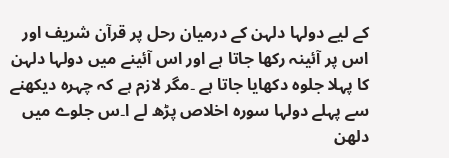کے لیے دولہا دلہن کے درمیان رحل پر قرآن شریف اور اس پر آئینہ رکھا جاتا ہے اور اس آئینے میں دولہا دلہن کا پہلا جلوہ دکھایا جاتا ہے ۔مگر لازم ہے کہ چہرہ دیکھنے سے پہلے دولہا سورہ اخلاص پڑھ لے ا۔س جلوے میں دلھن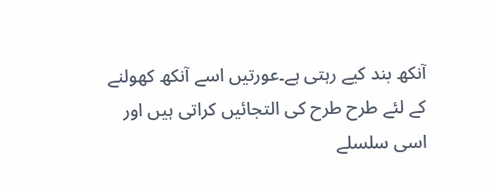آنکھ بند کیے رہتی ہے۔عورتیں اسے آنکھ کھولنے کے لئے طرح طرح کی التجائیں کراتی ہیں اور اسی سلسلے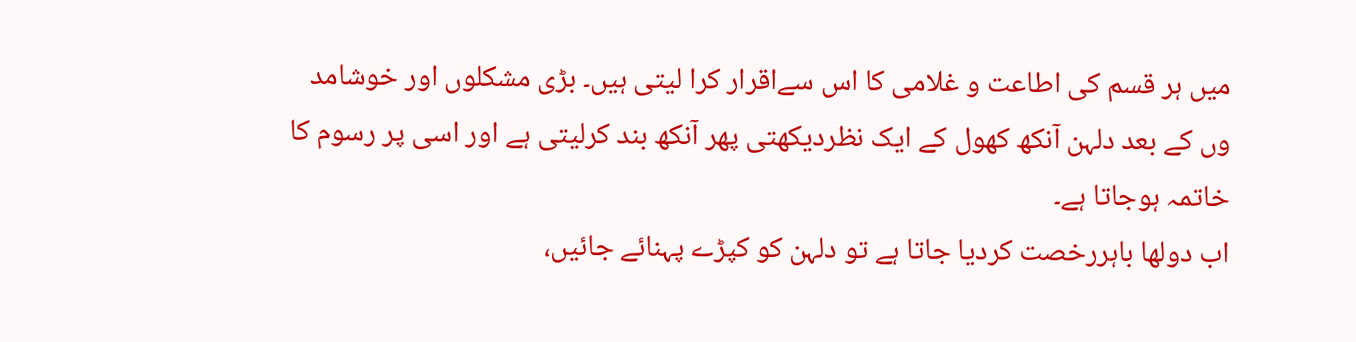میں ہر قسم کی اطاعت و غلامی کا اس سےاقرار کرا لیتی ہیں۔ بڑی مشکلوں اور خوشامد وں کے بعد دلہن آنکھ کھول کے ایک نظردیکھتی پھر آنکھ بند کرلیتی ہے اور اسی پر رسوم کا خاتمہ ہوجاتا ہے۔
اب دولھا باہررخصت کردیا جاتا ہے تو دلہن کو کپڑے پہنائے جائیں،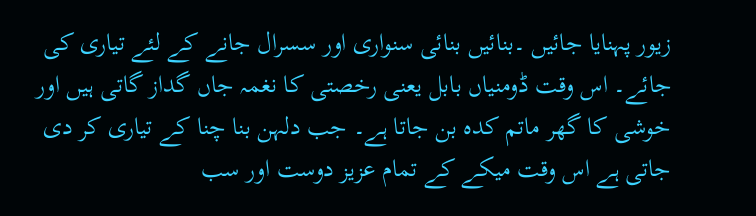زیور پہنایا جائیں ۔بنائیں بنائی سنواری اور سسرال جانے کے لئے تیاری کی جائے۔ اس وقت ڈومنیاں بابل یعنی رخصتی کا نغمہ جاں گداز گاتی ہیں اور خوشی کا گھر ماتم کدہ بن جاتا ہے۔ جب دلہن بنا چنا کے تیاری کر دی جاتی ہے اس وقت میکے کے تمام عزیز دوست اور سب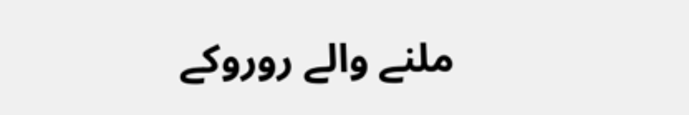ملنے والے روروکے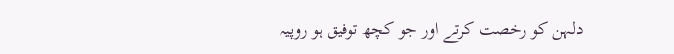دلہن کو رخصت کرتے اور جو کچھ توفیق ہو روپیہ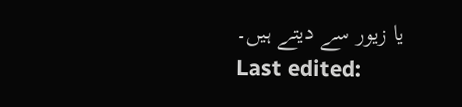یا زیور سے دیتے ہیں۔
Last edited: